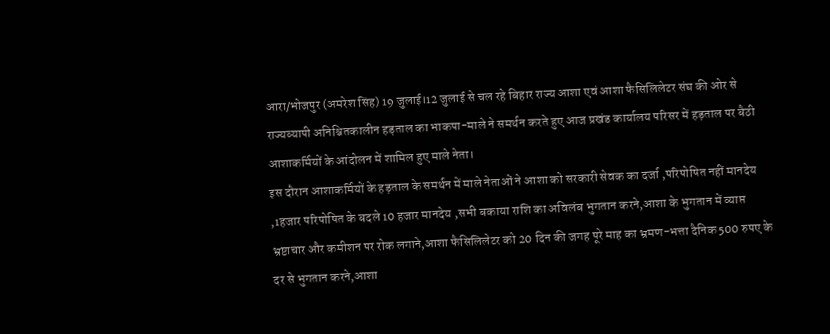आरा/भोजपुर (अमरेश सिंह) 19 जुलाई।12 जुलाई से चल रहे बिहार राज्य आशा एवं आशा फैसिलिलेटर संघ की ओर से राज्यव्यापी अनिश्चितकालीन हड़ताल का भाकपा-माले ने समर्थन करते हुए आज प्रखंड कार्यालय परिसर में हड़ताल पर बैठी आशाकर्मियों के आंदोलन में शामिल हुए माले नेता।
इस दौरान आशाकर्मियों के हड़ताल के समर्थन में माले नेताओं ने आशा को सरकारी सेवक का दर्जा ,परिपोषित नहीं मानदेय ,1हजार परिपोषित के बदले 10 हजार मानदेय ,सभी बकाया राशि का अविलंब भुगतान करने,आशा के भुगतान में व्याप्त भ्रष्टाचार और कमीशन पर रोक लगाने,आशा फैसिलिलेटर को 20 दिन की जगह पूरे माह का भ्रमण-भत्ता दैनिक 500 रुपए के दर से भुगतान करने,आशा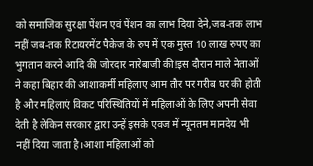को समाजिक सुरक्षा पेंशन एवं पेंशन का लाभ दिया देने,जब-तक लाभ नहीं जब-तक रिटायरमेंट पैकेज के रुप में एक मुस्त 10 लाख रुपए का भुगतान करने आदि की जोरदार नारेबाजी की!इस दौरान माले नेताओं ने कहा बिहार की आशाकर्मी महिलाए आम तौर पर गरीब घर की होती है और महिलाएं विकट परिस्थितियों में महिलाओं के लिए अपनी सेवा देती है लेकिन सरकार द्वारा उन्हें इसके एवज में न्यूनतम मानदेय भी नहीं दिया जाता है।आशा महिलाओं को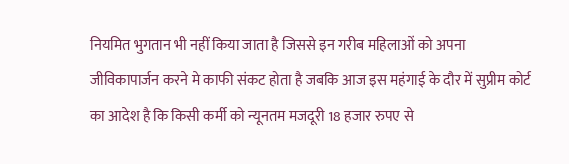नियमित भुगतान भी नहीं किया जाता है जिससे इन गरीब महिलाओं को अपना जीविकापार्जन करने मे काफी संकट होता है जबकि आज इस महंगाई के दौर में सुप्रीम कोर्ट का आदेश है कि किसी कर्मी को न्यूनतम मजदूरी 18 हजार रुपए से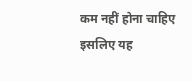कम नहीं होना चाहिए इसलिए यह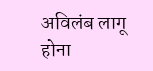अविलंब लागू होना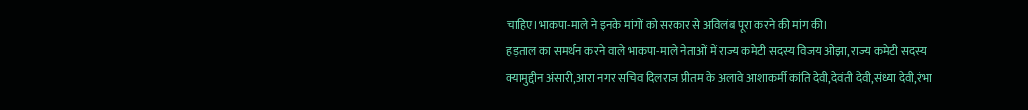चाहिए।भाकपा-माले ने इनके मांगों को सरकार से अविलंब पूरा करने की मांग की।
हड़ताल का समर्थन करने वाले भाकपा-माले नेताओं में राज्य कमेटी सदस्य विजय ओझा, राज्य कमेटी सदस्य क्यामुद्दीन अंसारी,आरा नगर सचिव दिलराज प्रीतम के अलावे आशाकर्मी कांति देवी,देवंती देवी,संध्या देवी,रंभा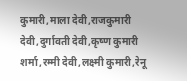कुमारी,माला देवी,राजकुमारी देवी,दुर्गावती देवी,कृष्ण कुमारी शर्मा,रम्मी देवी,लक्ष्मी कुमारी,रेनू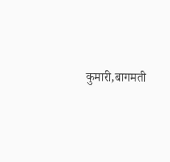कुमारी,बागमती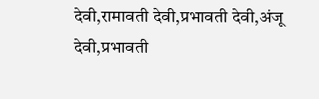देवी,रामावती देवी,प्रभावती देवी,अंजू देवी,प्रभावती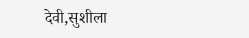देवी,सुशीला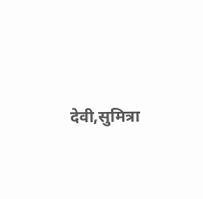देवी,सुमित्रा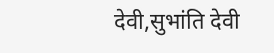देवी,सुभांति देवी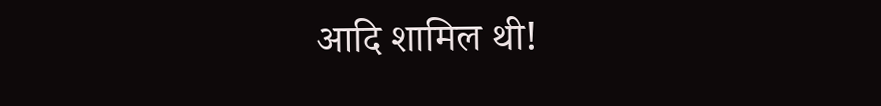आदि शामिल थी!